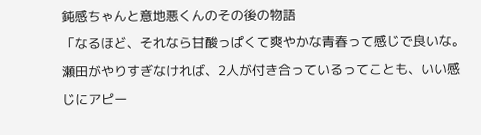鈍感ちゃんと意地悪くんのその後の物語
「なるほど、それなら甘酸っぱくて爽やかな青春って感じで良いな。
瀬田がやりすぎなければ、2人が付き合っているってことも、いい感じにアピー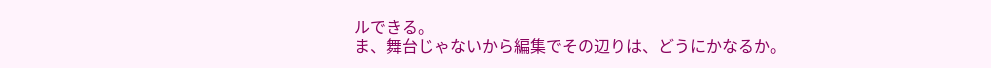ルできる。
ま、舞台じゃないから編集でその辺りは、どうにかなるか。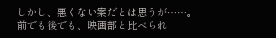しかし、悪くない案だとは思うが……。
前でも後でも、映画部と比べられ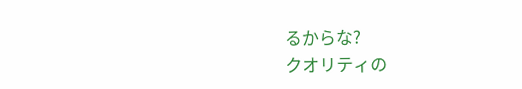るからな?
クオリティの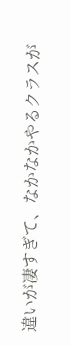違いが凄すぎて、なかなかやるクラスが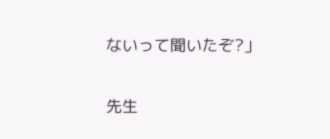ないって聞いたぞ?」

先生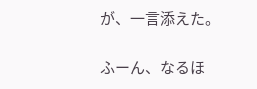が、一言添えた。

ふーん、なるほ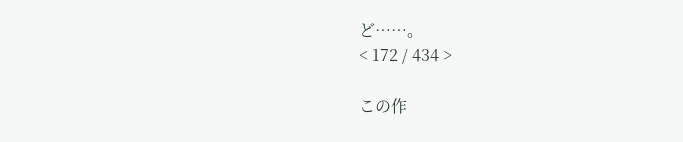ど……。
< 172 / 434 >

この作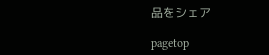品をシェア

pagetop